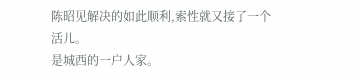陈昭见解决的如此顺利,索性就又接了一个活儿。
是城西的一户人家。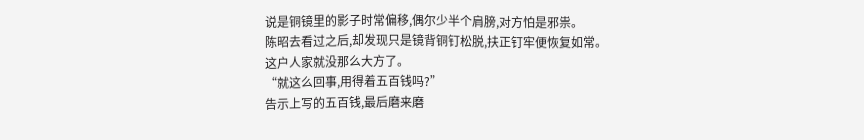说是铜镜里的影子时常偏移,偶尔少半个肩膀,对方怕是邪祟。
陈昭去看过之后,却发现只是镜背铜钉松脱,扶正钉牢便恢复如常。
这户人家就没那么大方了。
“就这么回事,用得着五百钱吗?”
告示上写的五百钱,最后磨来磨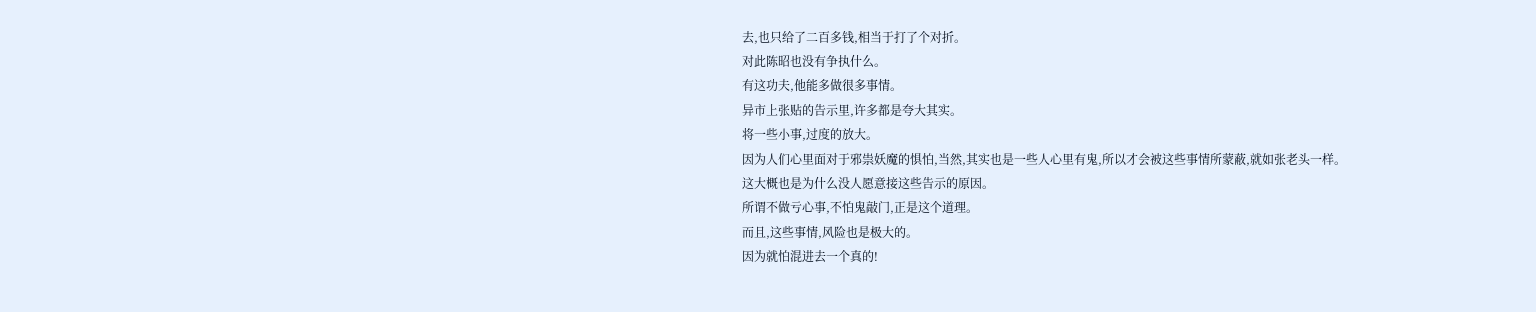去,也只给了二百多钱,相当于打了个对折。
对此陈昭也没有争执什么。
有这功夫,他能多做很多事情。
异市上张贴的告示里,许多都是夸大其实。
将一些小事,过度的放大。
因为人们心里面对于邪祟妖魔的惧怕,当然,其实也是一些人心里有鬼,所以才会被这些事情所蒙蔽,就如张老头一样。
这大概也是为什么没人愿意接这些告示的原因。
所谓不做亏心事,不怕鬼敲门,正是这个道理。
而且,这些事情,风险也是极大的。
因为就怕混进去一个真的!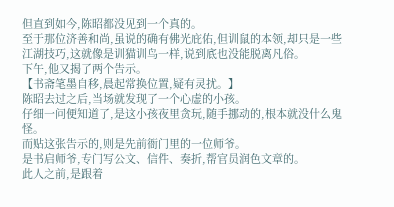但直到如今,陈昭都没见到一个真的。
至于那位济善和尚,虽说的确有佛光庇佑,但训鼠的本领,却只是一些江湖技巧,这就像是训猫训鸟一样,说到底也没能脱离凡俗。
下午,他又揭了两个告示。
【书斋笔墨自移,晨起常换位置,疑有灵扰。】
陈昭去过之后,当场就发现了一个心虚的小孩。
仔细一问便知道了,是这小孩夜里贪玩,随手挪动的,根本就没什么鬼怪。
而贴这张告示的,则是先前衙门里的一位师爷。
是书启师爷,专门写公文、信件、奏折,帮官员润色文章的。
此人之前,是跟着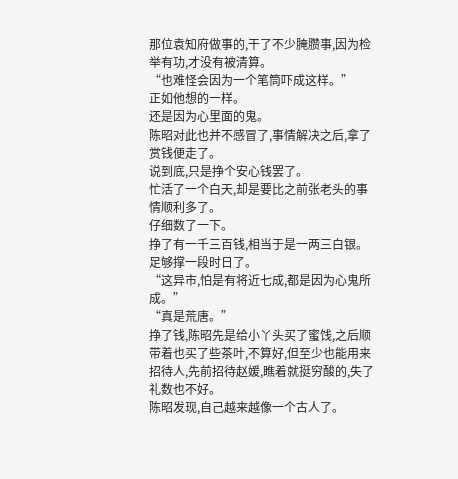那位袁知府做事的,干了不少腌臜事,因为检举有功,才没有被清算。
“也难怪会因为一个笔筒吓成这样。”
正如他想的一样。
还是因为心里面的鬼。
陈昭对此也并不感冒了,事情解决之后,拿了赏钱便走了。
说到底,只是挣个安心钱罢了。
忙活了一个白天,却是要比之前张老头的事情顺利多了。
仔细数了一下。
挣了有一千三百钱,相当于是一两三白银。
足够撑一段时日了。
“这异市,怕是有将近七成,都是因为心鬼所成。”
“真是荒唐。”
挣了钱,陈昭先是给小丫头买了蜜饯,之后顺带着也买了些茶叶,不算好,但至少也能用来招待人,先前招待赵媛,瞧着就挺穷酸的,失了礼数也不好。
陈昭发现,自己越来越像一个古人了。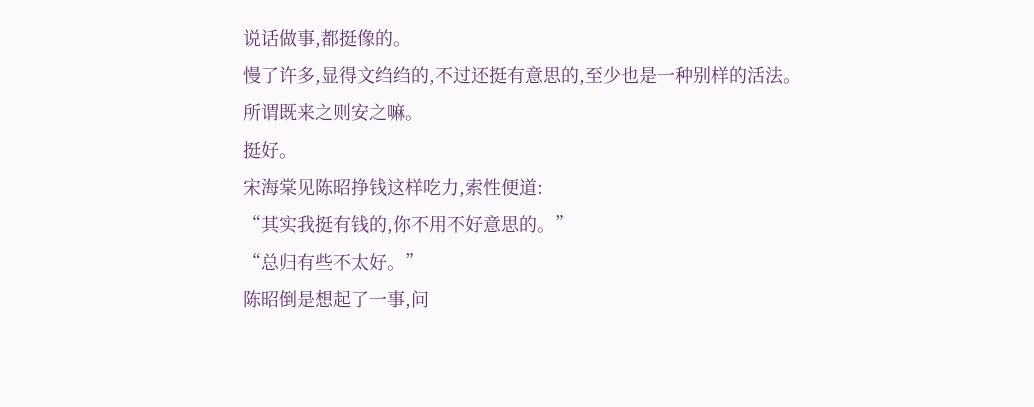说话做事,都挺像的。
慢了许多,显得文绉绉的,不过还挺有意思的,至少也是一种别样的活法。
所谓既来之则安之嘛。
挺好。
宋海棠见陈昭挣钱这样吃力,索性便道:
“其实我挺有钱的,你不用不好意思的。”
“总归有些不太好。”
陈昭倒是想起了一事,问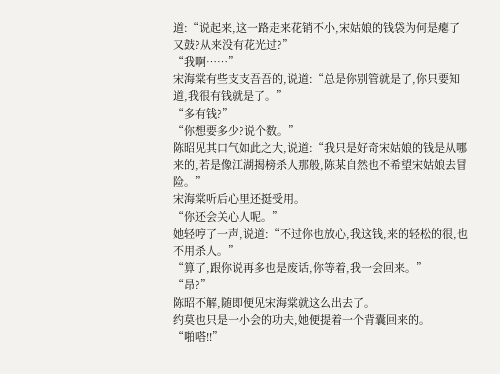道:“说起来,这一路走来花销不小,宋姑娘的钱袋为何是瘪了又鼓?从来没有花光过?”
“我啊……”
宋海棠有些支支吾吾的,说道:“总是你别管就是了,你只要知道,我很有钱就是了。”
“多有钱?”
“你想要多少?说个数。”
陈昭见其口气如此之大,说道:“我只是好奇宋姑娘的钱是从哪来的,若是像江湖揭榜杀人那般,陈某自然也不希望宋姑娘去冒险。”
宋海棠听后心里还挺受用。
“你还会关心人呢。”
她轻哼了一声,说道:“不过你也放心,我这钱,来的轻松的很,也不用杀人。”
“算了,跟你说再多也是废话,你等着,我一会回来。”
“昂?”
陈昭不解,随即便见宋海棠就这么出去了。
约莫也只是一小会的功夫,她便提着一个背囊回来的。
“啪嗒!!”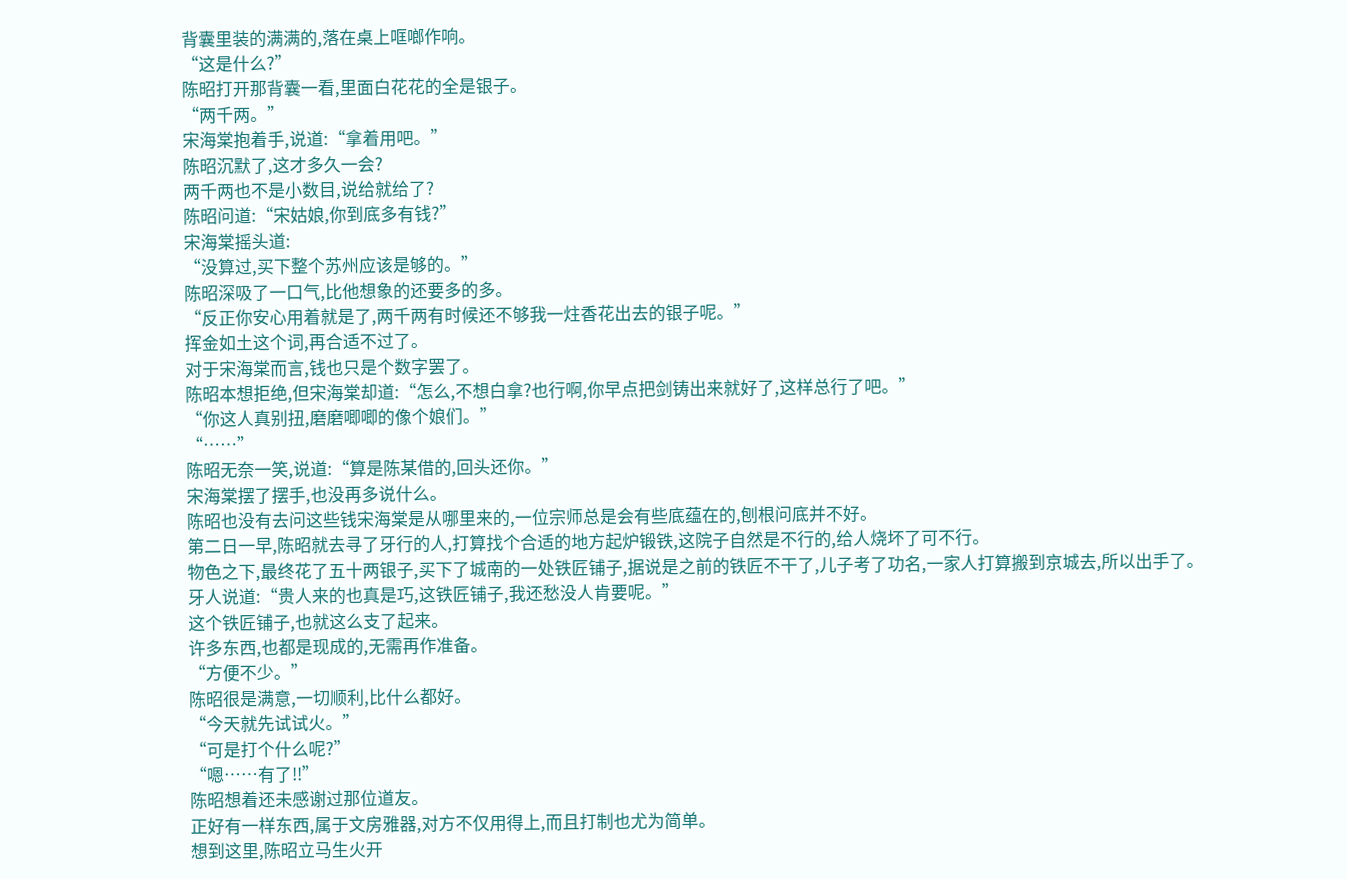背囊里装的满满的,落在桌上哐啷作响。
“这是什么?”
陈昭打开那背囊一看,里面白花花的全是银子。
“两千两。”
宋海棠抱着手,说道:“拿着用吧。”
陈昭沉默了,这才多久一会?
两千两也不是小数目,说给就给了?
陈昭问道:“宋姑娘,你到底多有钱?”
宋海棠摇头道:
“没算过,买下整个苏州应该是够的。”
陈昭深吸了一口气,比他想象的还要多的多。
“反正你安心用着就是了,两千两有时候还不够我一炷香花出去的银子呢。”
挥金如土这个词,再合适不过了。
对于宋海棠而言,钱也只是个数字罢了。
陈昭本想拒绝,但宋海棠却道:“怎么,不想白拿?也行啊,你早点把剑铸出来就好了,这样总行了吧。”
“你这人真别扭,磨磨唧唧的像个娘们。”
“……”
陈昭无奈一笑,说道:“算是陈某借的,回头还你。”
宋海棠摆了摆手,也没再多说什么。
陈昭也没有去问这些钱宋海棠是从哪里来的,一位宗师总是会有些底蕴在的,刨根问底并不好。
第二日一早,陈昭就去寻了牙行的人,打算找个合适的地方起炉锻铁,这院子自然是不行的,给人烧坏了可不行。
物色之下,最终花了五十两银子,买下了城南的一处铁匠铺子,据说是之前的铁匠不干了,儿子考了功名,一家人打算搬到京城去,所以出手了。
牙人说道:“贵人来的也真是巧,这铁匠铺子,我还愁没人肯要呢。”
这个铁匠铺子,也就这么支了起来。
许多东西,也都是现成的,无需再作准备。
“方便不少。”
陈昭很是满意,一切顺利,比什么都好。
“今天就先试试火。”
“可是打个什么呢?”
“嗯……有了!!”
陈昭想着还未感谢过那位道友。
正好有一样东西,属于文房雅器,对方不仅用得上,而且打制也尤为简单。
想到这里,陈昭立马生火开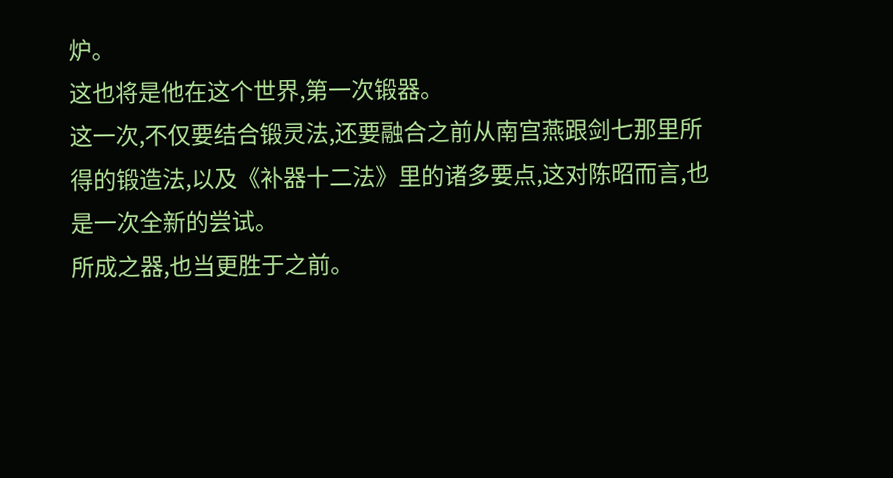炉。
这也将是他在这个世界,第一次锻器。
这一次,不仅要结合锻灵法,还要融合之前从南宫燕跟剑七那里所得的锻造法,以及《补器十二法》里的诸多要点,这对陈昭而言,也是一次全新的尝试。
所成之器,也当更胜于之前。